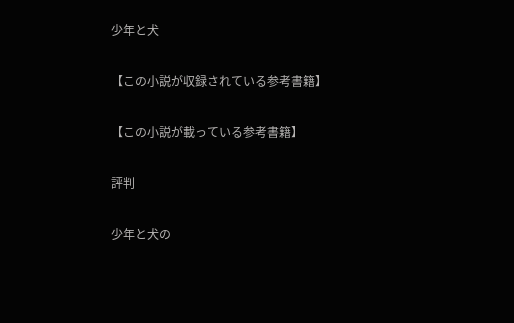少年と犬

【この小説が収録されている参考書籍】

【この小説が載っている参考書籍】

評判

少年と犬の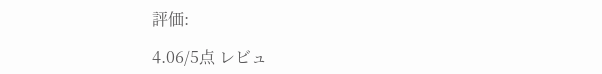評価:

4.06/5点 レビュ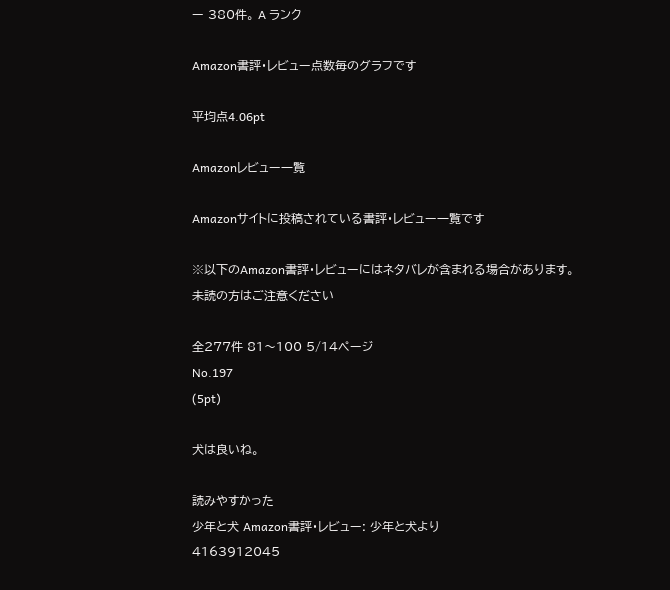ー 380件。 A ランク

Amazon書評・レビュー点数毎のグラフです

平均点4.06pt

Amazonレビュー一覧

Amazonサイトに投稿されている書評・レビュー一覧です

※以下のAmazon書評・レビューにはネタバレが含まれる場合があります。
未読の方はご注意ください

全277件 81〜100 5/14ページ
No.197
(5pt)

犬は良いね。

読みやすかった
少年と犬 Amazon書評・レビュー: 少年と犬より
4163912045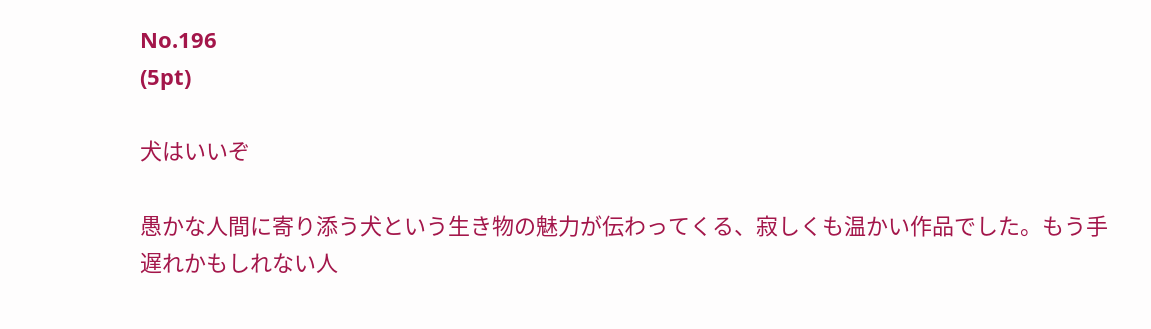No.196
(5pt)

犬はいいぞ

愚かな人間に寄り添う犬という生き物の魅力が伝わってくる、寂しくも温かい作品でした。もう手遅れかもしれない人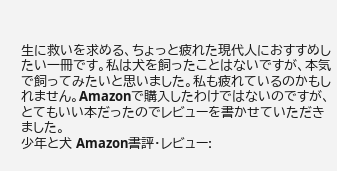生に救いを求める、ちょっと疲れた現代人におすすめしたい一冊です。私は犬を飼ったことはないですが、本気で飼ってみたいと思いました。私も疲れているのかもしれません。Amazonで購入したわけではないのですが、とてもいい本だったのでレビューを書かせていただきました。
少年と犬 Amazon書評・レビュー: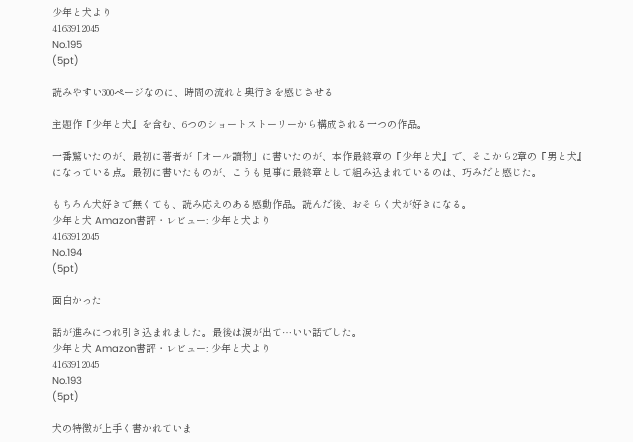少年と犬より
4163912045
No.195
(5pt)

読みやすい300ページなのに、時間の流れと奥行きを感じさせる

主題作『少年と犬』を含む、6つのショートストーリーから構成される一つの作品。

一番驚いたのが、最初に著者が「オール讀物」に書いたのが、本作最終章の『少年と犬』で、そこから2章の『男と犬』になっている点。最初に書いたものが、こうも見事に最終章として組み込まれているのは、巧みだと感じた。

もちろん犬好きで無くても、読み応えのある感動作品。読んだ後、おそらく犬が好きになる。
少年と犬 Amazon書評・レビュー: 少年と犬より
4163912045
No.194
(5pt)

面白かった

話が進みにつれ引き込まれました。最後は涙が出て…いい話でした。
少年と犬 Amazon書評・レビュー: 少年と犬より
4163912045
No.193
(5pt)

犬の特徴が上手く書かれていま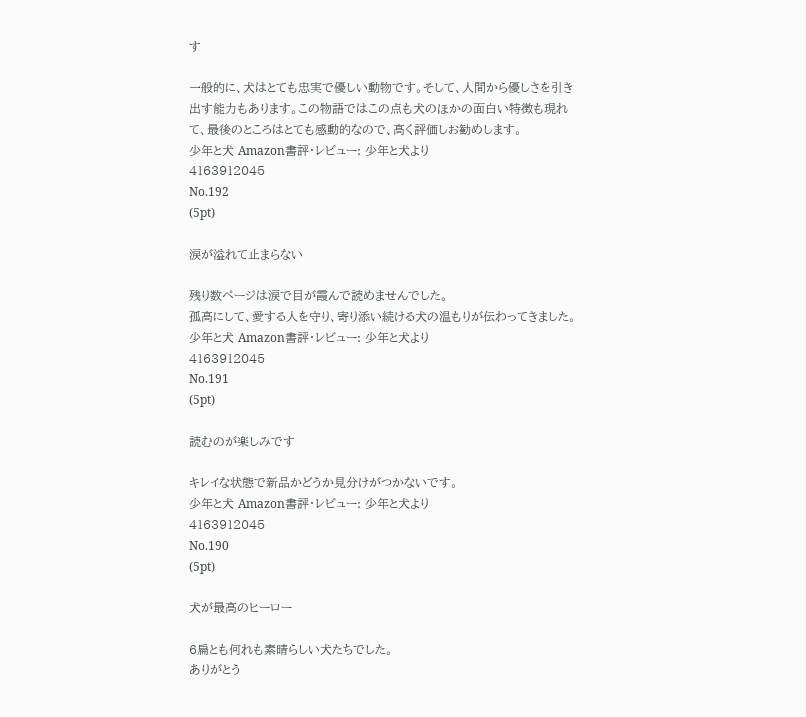す

一般的に、犬はとても忠実で優しい動物です。そして、人間から優しさを引き出す能力もあります。この物語ではこの点も犬のほかの面白い特徴も現れて、最後のところはとても感動的なので、高く評価しお勧めします。
少年と犬 Amazon書評・レビュー: 少年と犬より
4163912045
No.192
(5pt)

涙が溢れて止まらない

残り数ページは涙で目が霞んで読めませんでした。
孤高にして、愛する人を守り、寄り添い続ける犬の温もりが伝わってきました。
少年と犬 Amazon書評・レビュー: 少年と犬より
4163912045
No.191
(5pt)

読むのが楽しみです

キレイな状態で新品かどうか見分けがつかないです。
少年と犬 Amazon書評・レビュー: 少年と犬より
4163912045
No.190
(5pt)

犬が最高のヒーロー

6扁とも何れも素晴らしい犬たちでした。
ありがとう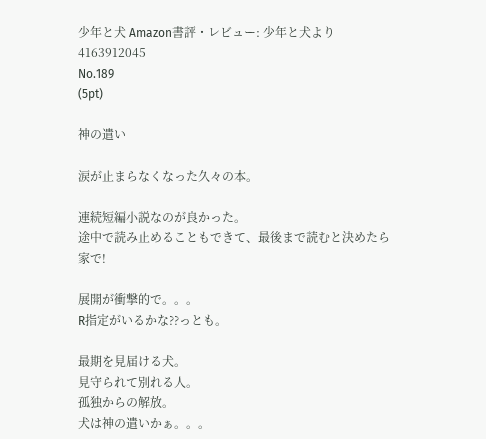少年と犬 Amazon書評・レビュー: 少年と犬より
4163912045
No.189
(5pt)

神の遣い

涙が止まらなくなった久々の本。

連続短編小説なのが良かった。
途中で読み止めることもできて、最後まで読むと決めたら家で!

展開が衝撃的で。。。
R指定がいるかな??っとも。

最期を見届ける犬。
見守られて別れる人。
孤独からの解放。
犬は神の遣いかぁ。。。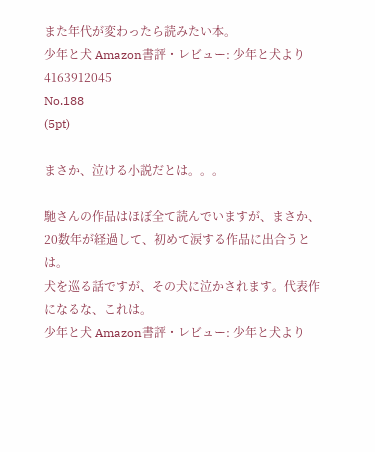また年代が変わったら読みたい本。
少年と犬 Amazon書評・レビュー: 少年と犬より
4163912045
No.188
(5pt)

まさか、泣ける小説だとは。。。

馳さんの作品はほぼ全て読んでいますが、まさか、20数年が経過して、初めて涙する作品に出合うとは。
犬を巡る話ですが、その犬に泣かされます。代表作になるな、これは。
少年と犬 Amazon書評・レビュー: 少年と犬より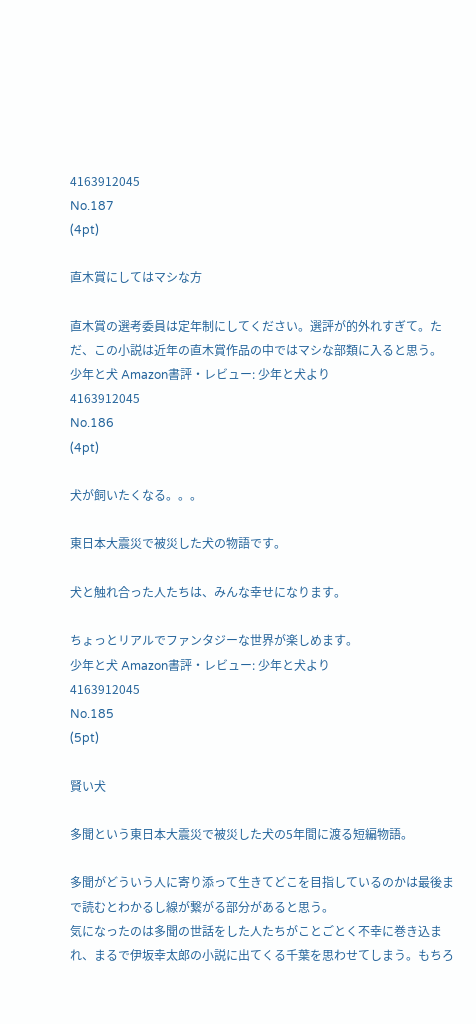4163912045
No.187
(4pt)

直木賞にしてはマシな方

直木賞の選考委員は定年制にしてください。選評が的外れすぎて。ただ、この小説は近年の直木賞作品の中ではマシな部類に入ると思う。
少年と犬 Amazon書評・レビュー: 少年と犬より
4163912045
No.186
(4pt)

犬が飼いたくなる。。。

東日本大震災で被災した犬の物語です。

犬と触れ合った人たちは、みんな幸せになります。

ちょっとリアルでファンタジーな世界が楽しめます。
少年と犬 Amazon書評・レビュー: 少年と犬より
4163912045
No.185
(5pt)

賢い犬

多聞という東日本大震災で被災した犬の5年間に渡る短編物語。

多聞がどういう人に寄り添って生きてどこを目指しているのかは最後まで読むとわかるし線が繋がる部分があると思う。
気になったのは多聞の世話をした人たちがことごとく不幸に巻き込まれ、まるで伊坂幸太郎の小説に出てくる千葉を思わせてしまう。もちろ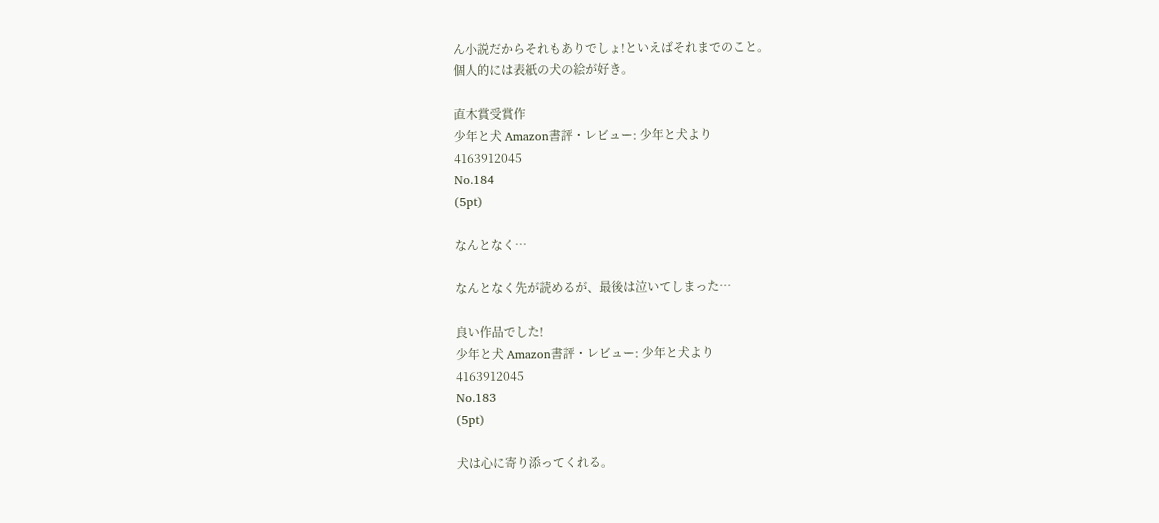ん小説だからそれもありでしょ!といえばそれまでのこと。
個人的には表紙の犬の絵が好き。

直木賞受賞作
少年と犬 Amazon書評・レビュー: 少年と犬より
4163912045
No.184
(5pt)

なんとなく…

なんとなく先が読めるが、最後は泣いてしまった…

良い作品でした!
少年と犬 Amazon書評・レビュー: 少年と犬より
4163912045
No.183
(5pt)

犬は心に寄り添ってくれる。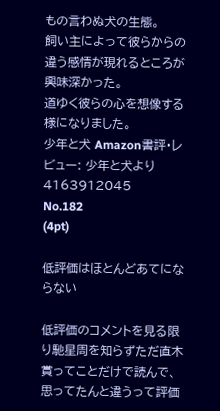もの言わぬ犬の生態。
飼い主によって彼らからの違う感情が現れるところが興味深かった。
道ゆく彼らの心を想像する様になりました。
少年と犬 Amazon書評・レビュー: 少年と犬より
4163912045
No.182
(4pt)

低評価はほとんどあてにならない

低評価のコメントを見る限り馳星周を知らずただ直木賞ってことだけで読んで、思ってたんと違うって評価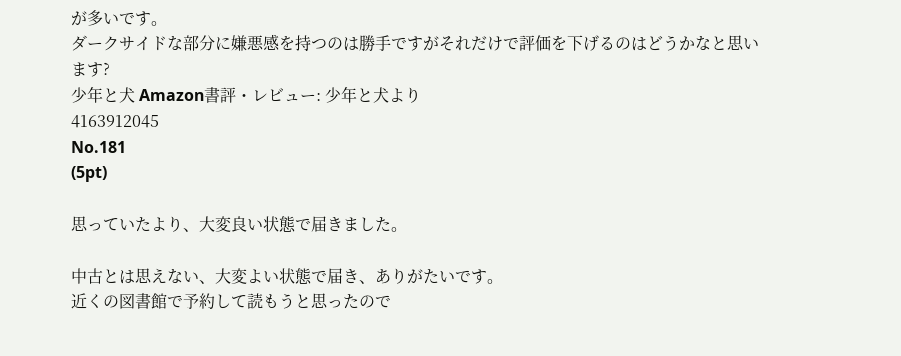が多いです。
ダークサイドな部分に嫌悪感を持つのは勝手ですがそれだけで評価を下げるのはどうかなと思います?
少年と犬 Amazon書評・レビュー: 少年と犬より
4163912045
No.181
(5pt)

思っていたより、大変良い状態で届きました。

中古とは思えない、大変よい状態で届き、ありがたいです。
近くの図書館で予約して読もうと思ったので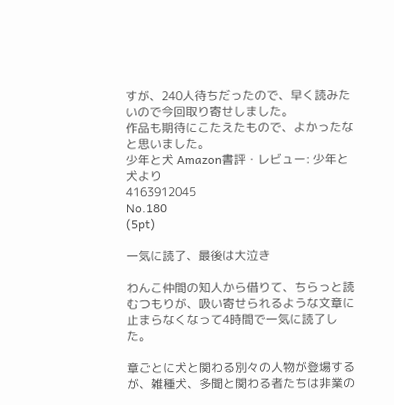すが、240人待ちだったので、早く読みたいので今回取り寄せしました。
作品も期待にこたえたもので、よかったなと思いました。
少年と犬 Amazon書評・レビュー: 少年と犬より
4163912045
No.180
(5pt)

一気に読了、最後は大泣き

わんこ仲間の知人から借りて、ちらっと読むつもりが、吸い寄せられるような文章に止まらなくなって4時間で一気に読了した。

章ごとに犬と関わる別々の人物が登場するが、雑種犬、多聞と関わる者たちは非業の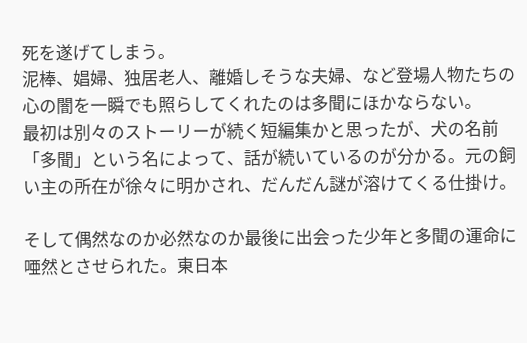死を遂げてしまう。
泥棒、娼婦、独居老人、離婚しそうな夫婦、など登場人物たちの心の闇を一瞬でも照らしてくれたのは多聞にほかならない。
最初は別々のストーリーが続く短編集かと思ったが、犬の名前「多聞」という名によって、話が続いているのが分かる。元の飼い主の所在が徐々に明かされ、だんだん謎が溶けてくる仕掛け。

そして偶然なのか必然なのか最後に出会った少年と多聞の運命に唖然とさせられた。東日本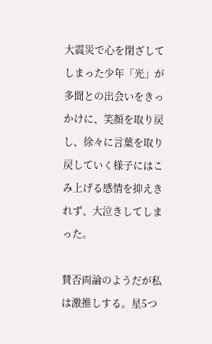大震災で心を閉ざしてしまった少年「光」が多聞との出会いをきっかけに、笑顔を取り戻し、徐々に言葉を取り戻していく様子にはこみ上げる感情を抑えきれず、大泣きしてしまった。

賛否両論のようだが私は激推しする。星5つ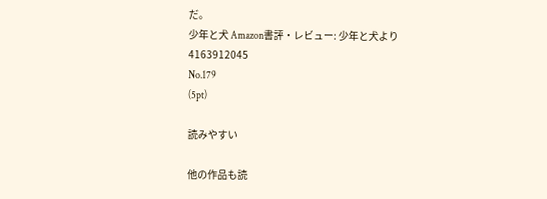だ。
少年と犬 Amazon書評・レビュー: 少年と犬より
4163912045
No.179
(5pt)

読みやすい

他の作品も読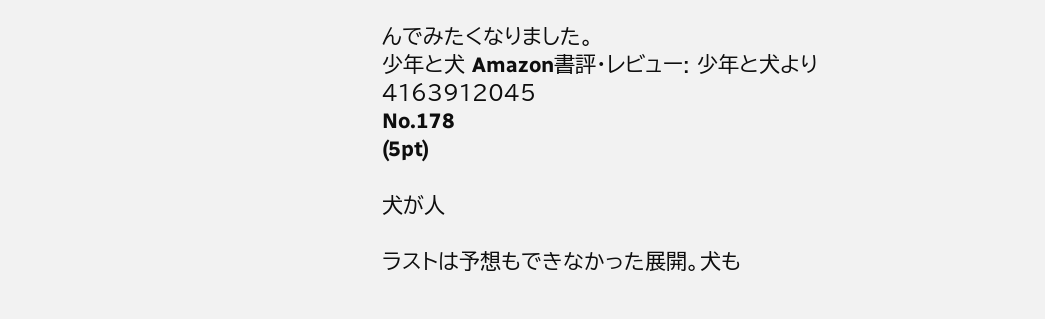んでみたくなりました。
少年と犬 Amazon書評・レビュー: 少年と犬より
4163912045
No.178
(5pt)

犬が人

ラストは予想もできなかった展開。犬も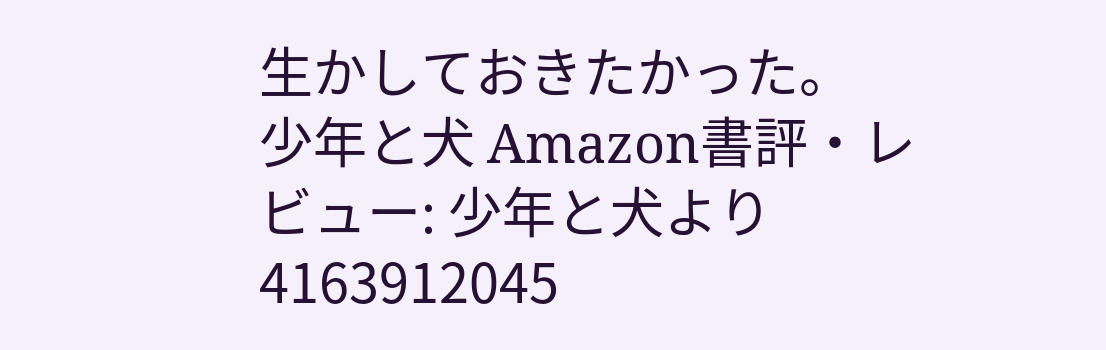生かしておきたかった。
少年と犬 Amazon書評・レビュー: 少年と犬より
4163912045